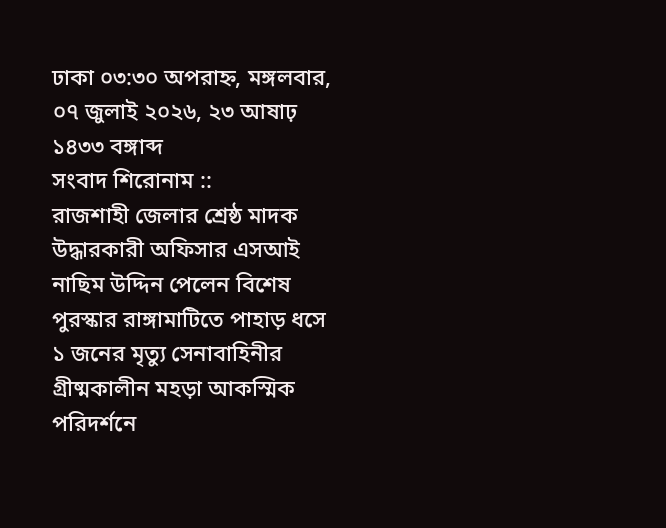ঢাকা ০৩:৩০ অপরাহ্ন, মঙ্গলবার, ০৭ জুলাই ২০২৬, ২৩ আষাঢ় ১৪৩৩ বঙ্গাব্দ
সংবাদ শিরোনাম ::
রাজশাহী জেলার শ্রেষ্ঠ মাদক উদ্ধারকারী অফিসার এসআই নাছিম উদ্দিন পেলেন বিশেষ পুরস্কার রাঙ্গামাটিতে পাহাড় ধসে ১ জনের মৃত্যু সেনাবাহিনীর গ্রীষ্মকালীন মহড়া আকস্মিক পরিদর্শনে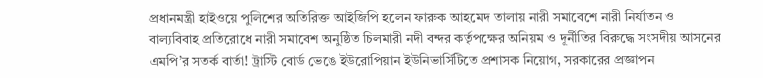প্রধানমন্ত্রী হাইওয়ে পুলিশের অতিরিক্ত আইজিপি হলেন ফারুক আহমেদ তালায় নারী সমাবেশে নারী নির্যাতন ও বাল্যবিবাহ প্রতিরোধে নারী সমাবেশ অনুষ্ঠিত চিলমারী নদী বন্দর কর্তৃপক্ষের অনিয়ম ও দূর্নীতির বিরুদ্ধে সংসদীয় আসনের এমপি’র সতর্ক বার্তা! ট্রাস্টি বোর্ড ভেঙে ইউরোপিয়ান ইউনিভার্সিটিতে প্রশাসক নিয়োগ, সরকারের প্রজ্ঞাপন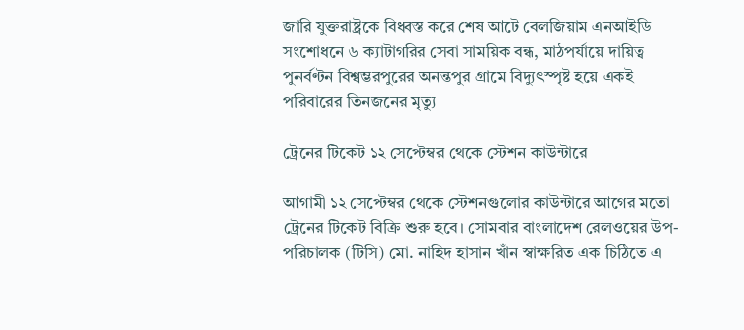জারি যুক্তরাষ্ট্রকে বিধ্বস্ত করে শেষ আটে বেলজিয়াম এনআইডি সংশোধনে ৬ ক্যাটাগরির সেবা সাময়িক বন্ধ, মাঠপর্যায়ে দায়িত্ব পুনর্বণ্টন বিশ্বম্ভরপুরের অনন্তপুর গ্রামে বিদ্যুৎস্পৃষ্ট হয়ে একই পরিবারের তিনজনের মৃত্যু

ট্রেনের টিকেট ১২ সেপ্টেম্বর থেকে স্টেশন কাউন্টারে

আগামী ১২ সেপ্টেম্বর থেকে স্টেশনগুলোর কাউন্টারে আগের মতো ট্রেনের টিকেট বিক্রি শুরু হবে। সোমবার বাংলাদেশ রেলওয়ের উপ-পরিচালক (টিসি) মো. নাহিদ হাসান খাঁন স্বাক্ষরিত এক চিঠিতে এ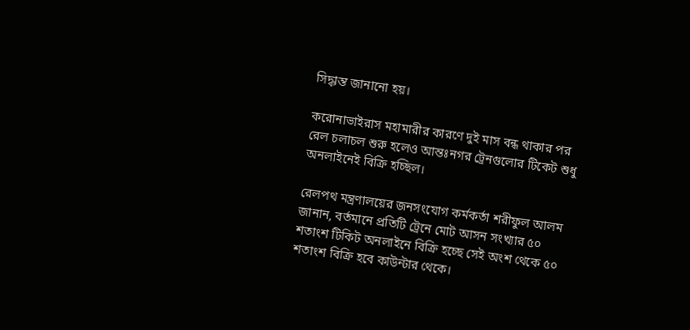সিদ্ধান্ত জানানো হয়।

করোনাভাইরাস মহামারীর কারণে দুই মাস বন্ধ থাকার পর রেল চলাচল শুরু হলেও আন্তঃনগর ট্রেনগুলোর টিকেট শুধু অনলাইনেই বিক্রি হচ্ছিল।

রেলপথ মন্ত্রণালয়ের জনসংযোগ কর্মকর্তা শরীফুল আলম জানান, বর্তমানে প্রতিটি ট্রেনে মোট আসন সংখ্যার ৫০ শতাংশ টিকিট অনলাইনে বিক্রি হচ্ছে সেই অংশ থেকে ৫০ শতাংশ বিক্রি হবে কাউন্টার থেকে।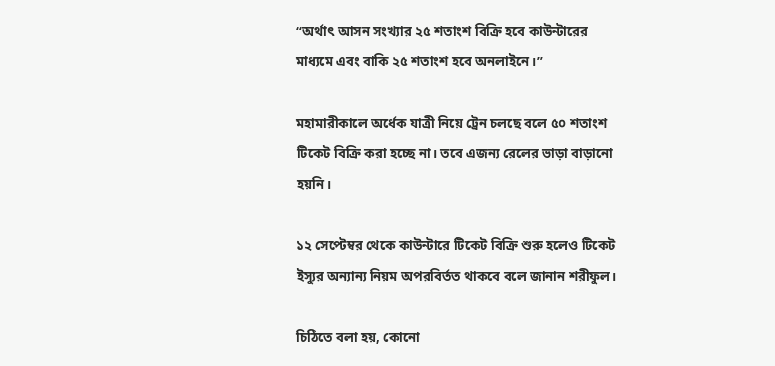“অর্থাৎ আসন সংখ্যার ২৫ শতাংশ বিক্রি হবে কাউন্টারের মাধ্যমে এবং বাকি ২৫ শতাংশ হবে অনলাইনে।”

মহামারীকালে অর্ধেক যাত্রী নিয়ে ট্রেন চলছে বলে ৫০ শতাংশ টিকেট বিক্রি করা হচ্ছে না। তবে এজন্য রেলের ভাড়া বাড়ানো হয়নি।

১২ সেপ্টেম্বর থেকে কাউন্টারে টিকেট বিক্রি শুরু হলেও টিকেট ইস্যুর অন্যান্য নিয়ম অপরবির্তত থাকবে বলে জানান শরীফুল।

চিঠিতে বলা হয়, কোনো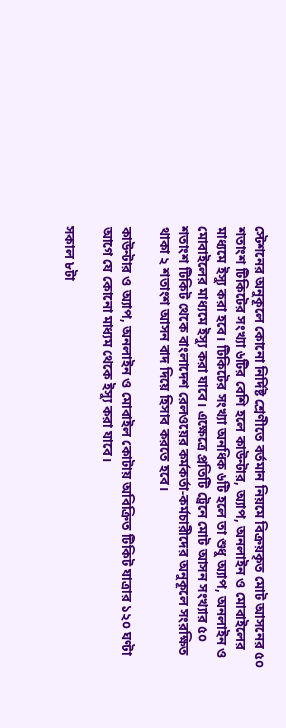স্টেশনের অনুকূলে কোনো নির্দিষ্ট শ্রেণীতে বর্তমান নিয়মে বিক্রয়কৃত মোট আসনের ৫০ শতাংশ টিকিটের সংখ্যা ৬টির বেশি হলে কাউন্টার, অ্যাপ, অনলাইন ও মোবাইলের মাধ্যমে ইস্যু করা হবে। টিকিটের সংখ্যা অনধিক ৬টি হলে তা শুধু অ্যাপ, অনলাইন ও মোবাইলের মাধ্যমে ইস্যু করা যাবে। এক্ষেত্রে প্রতিটি ট্রেনে মোট আসন সংখ্যার ৫০ শতাংশ টিকিট থেকে বাংলাদেশ রেলওয়ের কর্মকর্তা-কর্মচারীদের অনুকূলে সংরক্ষিত থাকা ২ শতাংশ আসন বাদ দিয়ে হিসাব করতে হবে।

কাউন্টার ও অ্যাপ, অনলাইন ও মোবাইল কোটায় অবিক্রিত টিকিট যাত্রার ১২০ ঘণ্টা আগে যে কোনো মাধ্যম থেকে ইস্যু করা যাবে।

সকাল ৮টা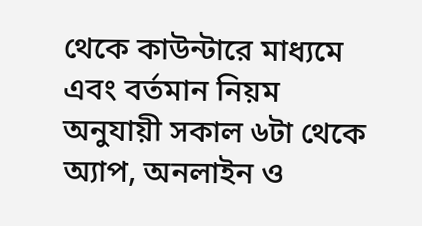থেকে কাউন্টারে মাধ্যমে এবং বর্তমান নিয়ম অনুযায়ী সকাল ৬টা থেকে অ্যাপ, অনলাইন ও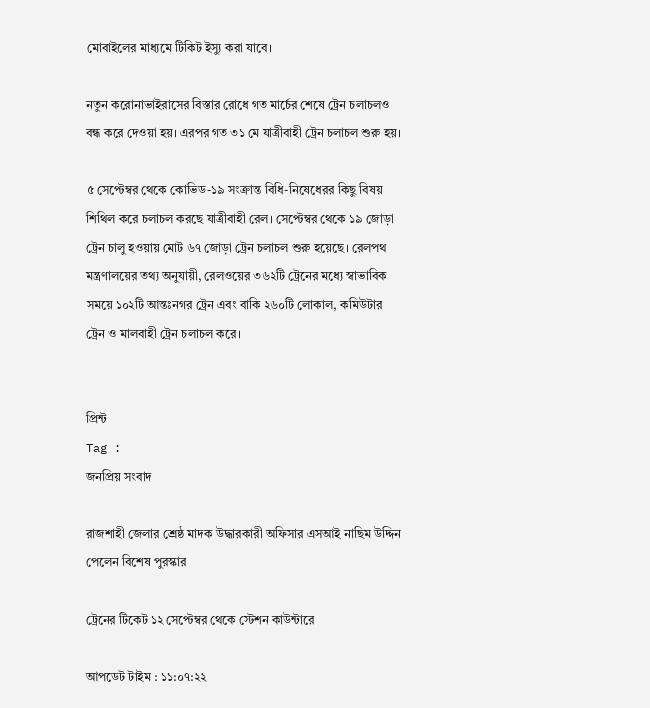মোবাইলের মাধ্যমে টিকিট ইস্যু করা যাবে।

নতুন করোনাভাইরাসের বিস্তার রোধে গত মার্চের শেষে ট্রেন চলাচলও বন্ধ করে দেওয়া হয়। এরপর গত ৩১ মে যাত্রীবাহী ট্রেন চলাচল শুরু হয়।

৫ সেপ্টেম্বর থেকে কোভিড-১৯ সংক্রান্ত বিধি-নিষেধেরর কিছু বিষয় শিথিল করে চলাচল করছে যাত্রীবাহী রেল। সেপ্টেম্বর থেকে ১৯ জোড়া ট্রেন চালু হওয়ায় মোট ৬৭ জোড়া ট্রেন চলাচল শুরু হয়েছে। রেলপথ মন্ত্রণালয়ের তথ্য অনুযায়ী, রেলওয়ের ৩৬২টি ট্রেনের মধ্যে স্বাভাবিক সময়ে ১০২টি আন্তঃনগর ট্রেন এবং বাকি ২৬০টি লোকাল, কমিউটার ট্রেন ও মালবাহী ট্রেন চলাচল করে।


প্রিন্ট
Tag :
জনপ্রিয় সংবাদ

রাজশাহী জেলার শ্রেষ্ঠ মাদক উদ্ধারকারী অফিসার এসআই নাছিম উদ্দিন পেলেন বিশেষ পুরস্কার

ট্রেনের টিকেট ১২ সেপ্টেম্বর থেকে স্টেশন কাউন্টারে

আপডেট টাইম : ১১:০৭:২২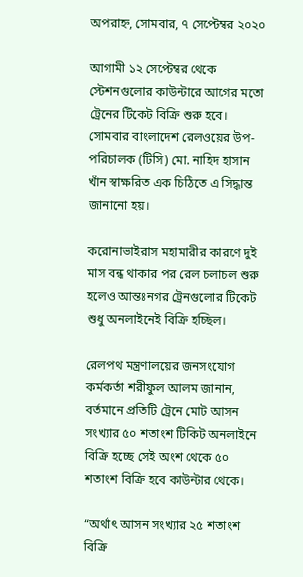অপরাহ্ন, সোমবার, ৭ সেপ্টেম্বর ২০২০

আগামী ১২ সেপ্টেম্বর থেকে স্টেশনগুলোর কাউন্টারে আগের মতো ট্রেনের টিকেট বিক্রি শুরু হবে। সোমবার বাংলাদেশ রেলওয়ের উপ-পরিচালক (টিসি) মো. নাহিদ হাসান খাঁন স্বাক্ষরিত এক চিঠিতে এ সিদ্ধান্ত জানানো হয়।

করোনাভাইরাস মহামারীর কারণে দুই মাস বন্ধ থাকার পর রেল চলাচল শুরু হলেও আন্তঃনগর ট্রেনগুলোর টিকেট শুধু অনলাইনেই বিক্রি হচ্ছিল।

রেলপথ মন্ত্রণালয়ের জনসংযোগ কর্মকর্তা শরীফুল আলম জানান, বর্তমানে প্রতিটি ট্রেনে মোট আসন সংখ্যার ৫০ শতাংশ টিকিট অনলাইনে বিক্রি হচ্ছে সেই অংশ থেকে ৫০ শতাংশ বিক্রি হবে কাউন্টার থেকে।

“অর্থাৎ আসন সংখ্যার ২৫ শতাংশ বিক্রি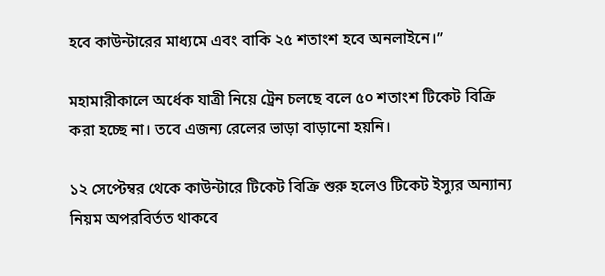হবে কাউন্টারের মাধ্যমে এবং বাকি ২৫ শতাংশ হবে অনলাইনে।”

মহামারীকালে অর্ধেক যাত্রী নিয়ে ট্রেন চলছে বলে ৫০ শতাংশ টিকেট বিক্রি করা হচ্ছে না। তবে এজন্য রেলের ভাড়া বাড়ানো হয়নি।

১২ সেপ্টেম্বর থেকে কাউন্টারে টিকেট বিক্রি শুরু হলেও টিকেট ইস্যুর অন্যান্য নিয়ম অপরবির্তত থাকবে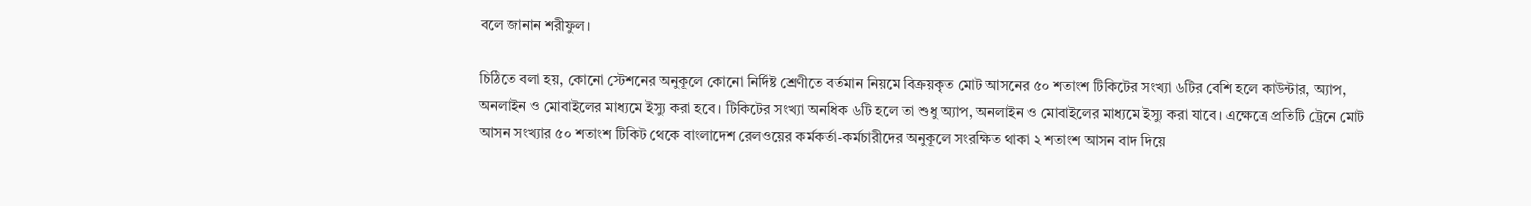বলে জানান শরীফুল।

চিঠিতে বলা হয়, কোনো স্টেশনের অনুকূলে কোনো নির্দিষ্ট শ্রেণীতে বর্তমান নিয়মে বিক্রয়কৃত মোট আসনের ৫০ শতাংশ টিকিটের সংখ্যা ৬টির বেশি হলে কাউন্টার, অ্যাপ, অনলাইন ও মোবাইলের মাধ্যমে ইস্যু করা হবে। টিকিটের সংখ্যা অনধিক ৬টি হলে তা শুধু অ্যাপ, অনলাইন ও মোবাইলের মাধ্যমে ইস্যু করা যাবে। এক্ষেত্রে প্রতিটি ট্রেনে মোট আসন সংখ্যার ৫০ শতাংশ টিকিট থেকে বাংলাদেশ রেলওয়ের কর্মকর্তা-কর্মচারীদের অনুকূলে সংরক্ষিত থাকা ২ শতাংশ আসন বাদ দিয়ে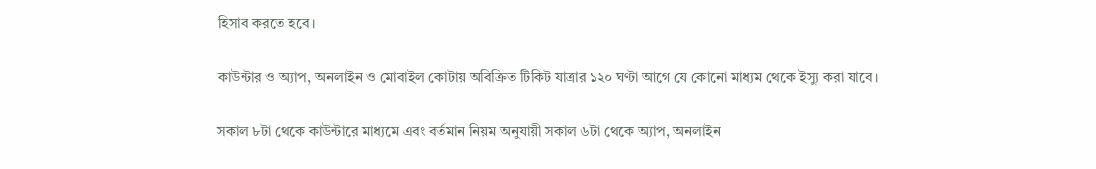হিসাব করতে হবে।

কাউন্টার ও অ্যাপ, অনলাইন ও মোবাইল কোটায় অবিক্রিত টিকিট যাত্রার ১২০ ঘণ্টা আগে যে কোনো মাধ্যম থেকে ইস্যু করা যাবে।

সকাল ৮টা থেকে কাউন্টারে মাধ্যমে এবং বর্তমান নিয়ম অনুযায়ী সকাল ৬টা থেকে অ্যাপ, অনলাইন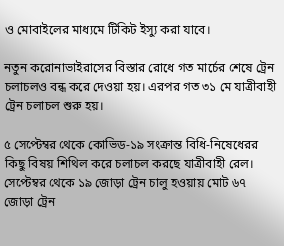ও মোবাইলের মাধ্যমে টিকিট ইস্যু করা যাবে।

নতুন করোনাভাইরাসের বিস্তার রোধে গত মার্চের শেষে ট্রেন চলাচলও বন্ধ করে দেওয়া হয়। এরপর গত ৩১ মে যাত্রীবাহী ট্রেন চলাচল শুরু হয়।

৫ সেপ্টেম্বর থেকে কোভিড-১৯ সংক্রান্ত বিধি-নিষেধেরর কিছু বিষয় শিথিল করে চলাচল করছে যাত্রীবাহী রেল। সেপ্টেম্বর থেকে ১৯ জোড়া ট্রেন চালু হওয়ায় মোট ৬৭ জোড়া ট্রেন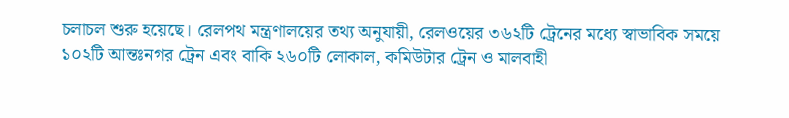চলাচল শুরু হয়েছে। রেলপথ মন্ত্রণালয়ের তথ্য অনুযায়ী, রেলওয়ের ৩৬২টি ট্রেনের মধ্যে স্বাভাবিক সময়ে ১০২টি আন্তঃনগর ট্রেন এবং বাকি ২৬০টি লোকাল, কমিউটার ট্রেন ও মালবাহী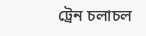ট্রেন চলাচল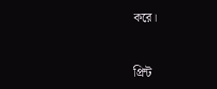করে।


প্রিন্ট